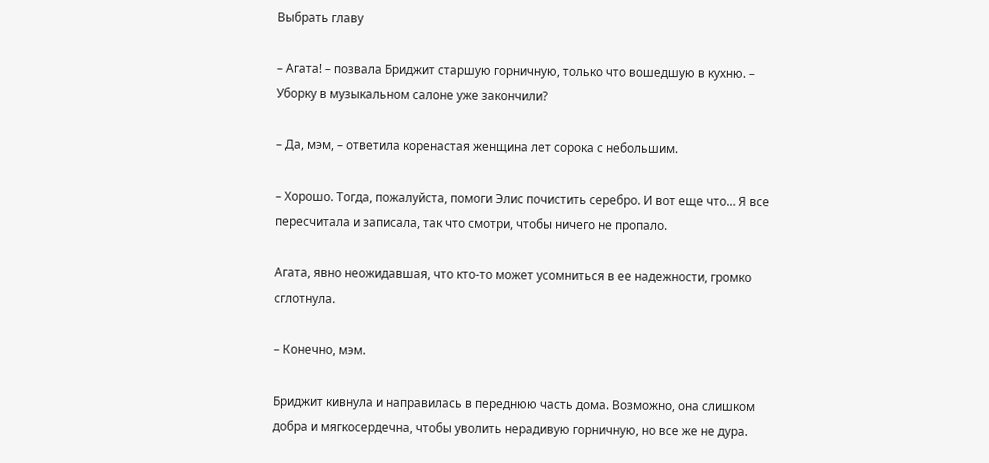Выбрать главу

– Агата! – позвала Бриджит старшую горничную, только что вошедшую в кухню. – Уборку в музыкальном салоне уже закончили?

– Да, мэм, – ответила коренастая женщина лет сорока с небольшим.

– Хорошо. Тогда, пожалуйста, помоги Элис почистить серебро. И вот еще что… Я все пересчитала и записала, так что смотри, чтобы ничего не пропало.

Агата, явно неожидавшая, что кто-то может усомниться в ее надежности, громко сглотнула.

– Конечно, мэм.

Бриджит кивнула и направилась в переднюю часть дома. Возможно, она слишком добра и мягкосердечна, чтобы уволить нерадивую горничную, но все же не дура.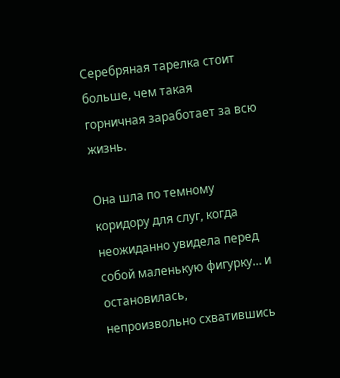Серебряная тарелка стоит больше, чем такая горничная заработает за всю жизнь.

Она шла по темному коридору для слуг, когда неожиданно увидела перед собой маленькую фигурку… и остановилась, непроизвольно схватившись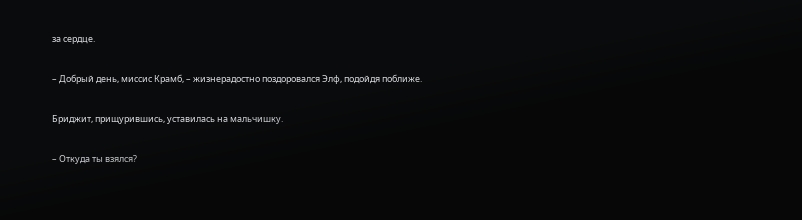за сердце.

– Добрый день, миссис Крамб, – жизнерадостно поздоровался Элф, подойдя поближе.

Бриджит, прищурившись, уставилась на мальчишку.

– Откуда ты взялся?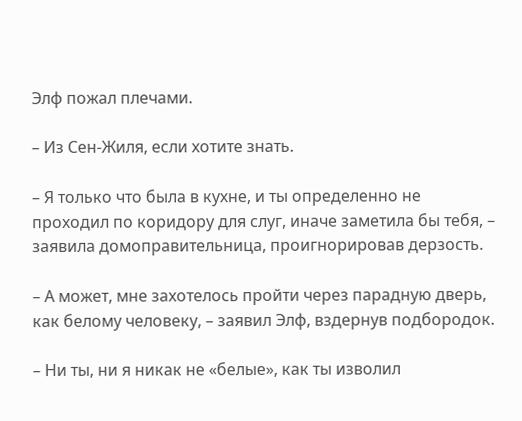Элф пожал плечами.

– Из Сен-Жиля, если хотите знать.

– Я только что была в кухне, и ты определенно не проходил по коридору для слуг, иначе заметила бы тебя, – заявила домоправительница, проигнорировав дерзость.

– А может, мне захотелось пройти через парадную дверь, как белому человеку, – заявил Элф, вздернув подбородок.

– Ни ты, ни я никак не «белые», как ты изволил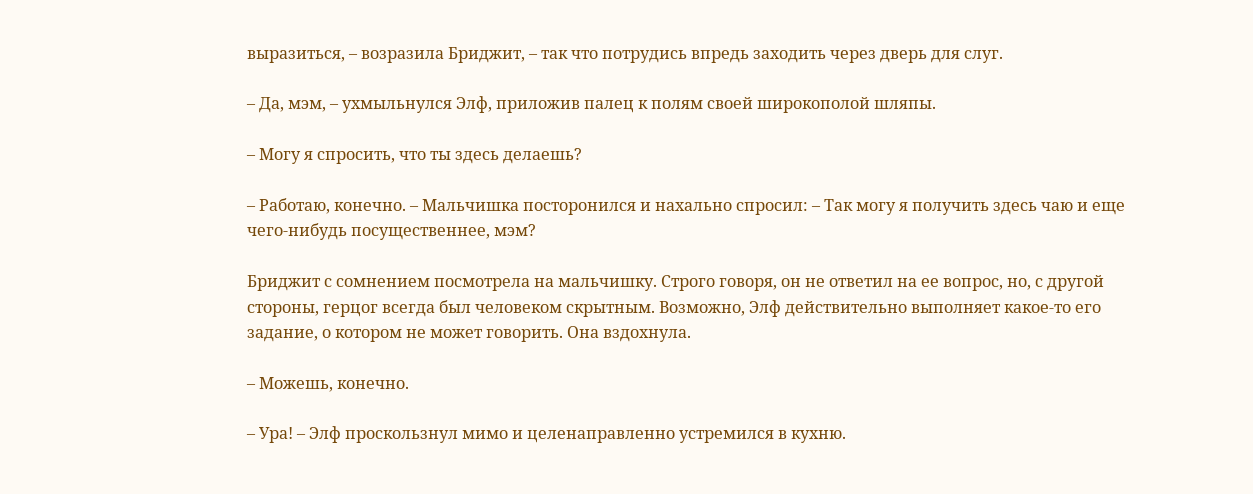выразиться, – возразила Бриджит, – так что потрудись впредь заходить через дверь для слуг.

– Да, мэм, – ухмыльнулся Элф, приложив палец к полям своей широкополой шляпы.

– Могу я спросить, что ты здесь делаешь?

– Работаю, конечно. – Мальчишка посторонился и нахально спросил: – Так могу я получить здесь чаю и еще чего-нибудь посущественнее, мэм?

Бриджит с сомнением посмотрела на мальчишку. Строго говоря, он не ответил на ее вопрос, но, с другой стороны, герцог всегда был человеком скрытным. Возможно, Элф действительно выполняет какое-то его задание, о котором не может говорить. Она вздохнула.

– Можешь, конечно.

– Ура! – Элф проскользнул мимо и целенаправленно устремился в кухню.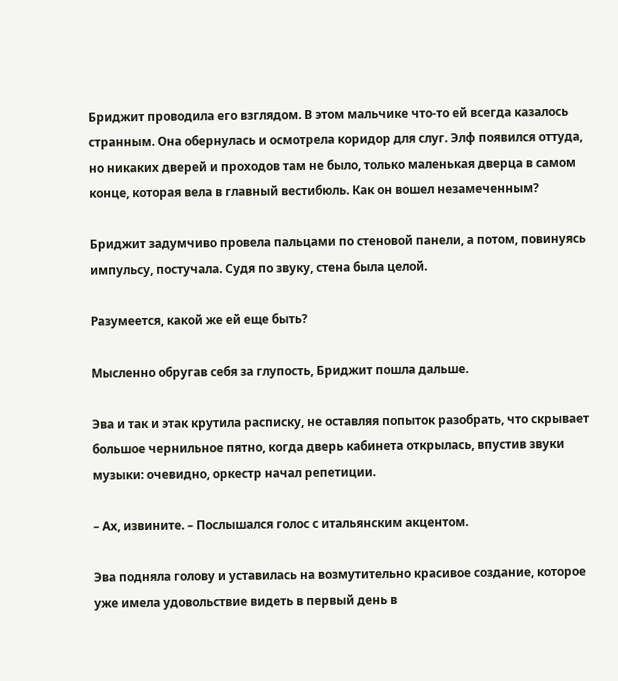Бриджит проводила его взглядом. В этом мальчике что-то ей всегда казалось странным. Она обернулась и осмотрела коридор для слуг. Элф появился оттуда, но никаких дверей и проходов там не было, только маленькая дверца в самом конце, которая вела в главный вестибюль. Как он вошел незамеченным?

Бриджит задумчиво провела пальцами по стеновой панели, а потом, повинуясь импульсу, постучала. Судя по звуку, стена была целой.

Разумеется, какой же ей еще быть?

Мысленно обругав себя за глупость, Бриджит пошла дальше.

Эва и так и этак крутила расписку, не оставляя попыток разобрать, что скрывает большое чернильное пятно, когда дверь кабинета открылась, впустив звуки музыки: очевидно, оркестр начал репетиции.

– Ах, извините. – Послышался голос с итальянским акцентом.

Эва подняла голову и уставилась на возмутительно красивое создание, которое уже имела удовольствие видеть в первый день в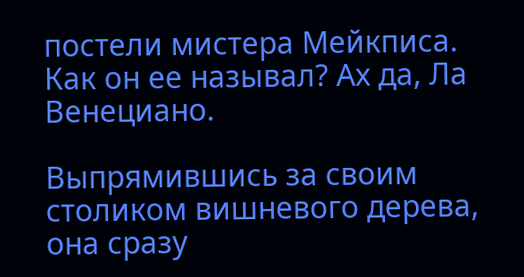постели мистера Мейкписа. Как он ее называл? Ах да, Ла Венециано.

Выпрямившись за своим столиком вишневого дерева, она сразу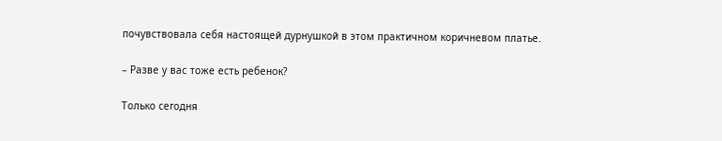почувствовала себя настоящей дурнушкой в этом практичном коричневом платье.

– Разве у вас тоже есть ребенок?

Только сегодня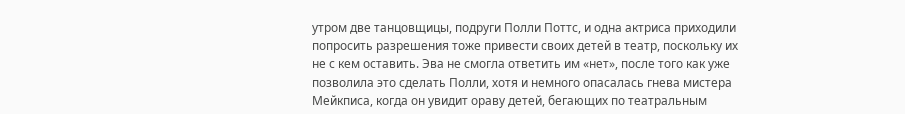утром две танцовщицы, подруги Полли Поттс, и одна актриса приходили попросить разрешения тоже привести своих детей в театр, поскольку их не с кем оставить. Эва не смогла ответить им «нет», после того как уже позволила это сделать Полли, хотя и немного опасалась гнева мистера Мейкписа, когда он увидит ораву детей, бегающих по театральным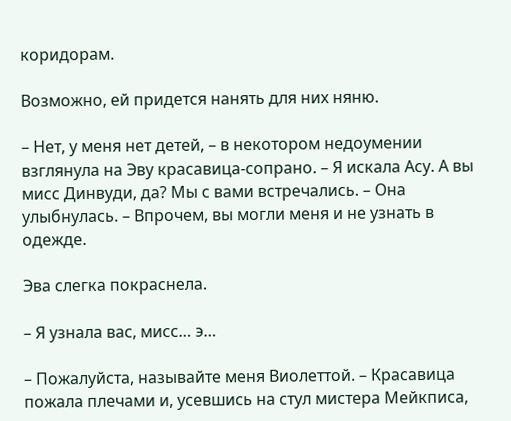коридорам.

Возможно, ей придется нанять для них няню.

– Нет, у меня нет детей, – в некотором недоумении взглянула на Эву красавица-сопрано. – Я искала Асу. А вы мисс Динвуди, да? Мы с вами встречались. – Она улыбнулась. – Впрочем, вы могли меня и не узнать в одежде.

Эва слегка покраснела.

– Я узнала вас, мисс… э…

– Пожалуйста, называйте меня Виолеттой. – Красавица пожала плечами и, усевшись на стул мистера Мейкписа,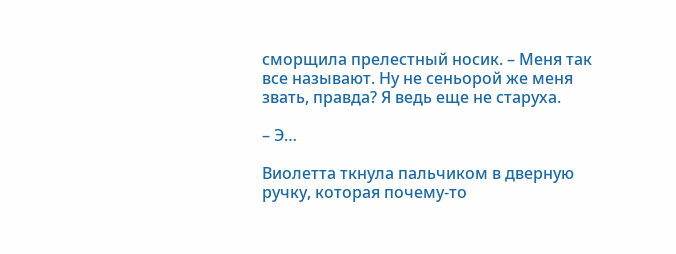сморщила прелестный носик. – Меня так все называют. Ну не сеньорой же меня звать, правда? Я ведь еще не старуха.

– Э…

Виолетта ткнула пальчиком в дверную ручку, которая почему-то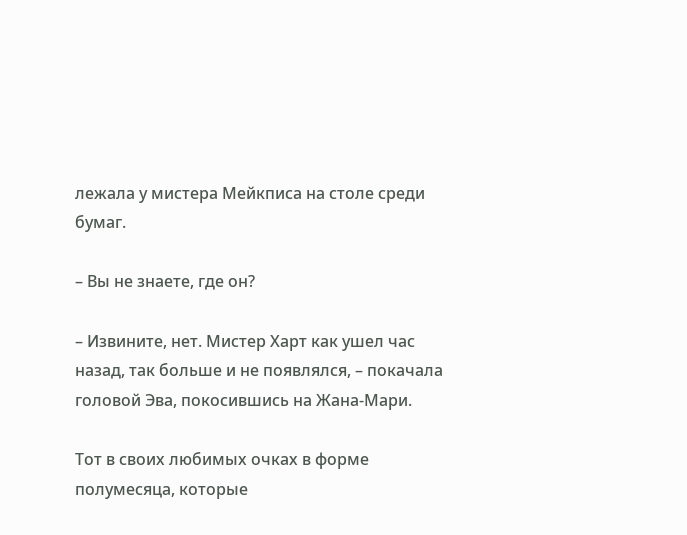лежала у мистера Мейкписа на столе среди бумаг.

– Вы не знаете, где он?

– Извините, нет. Мистер Харт как ушел час назад, так больше и не появлялся, – покачала головой Эва, покосившись на Жана-Мари.

Тот в своих любимых очках в форме полумесяца, которые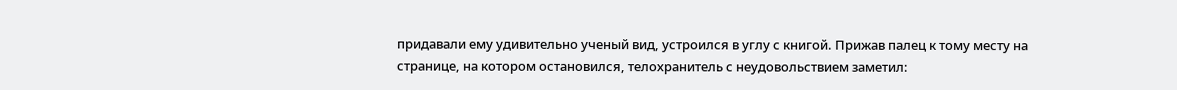придавали ему удивительно ученый вид, устроился в углу с книгой. Прижав палец к тому месту на странице, на котором остановился, телохранитель с неудовольствием заметил: